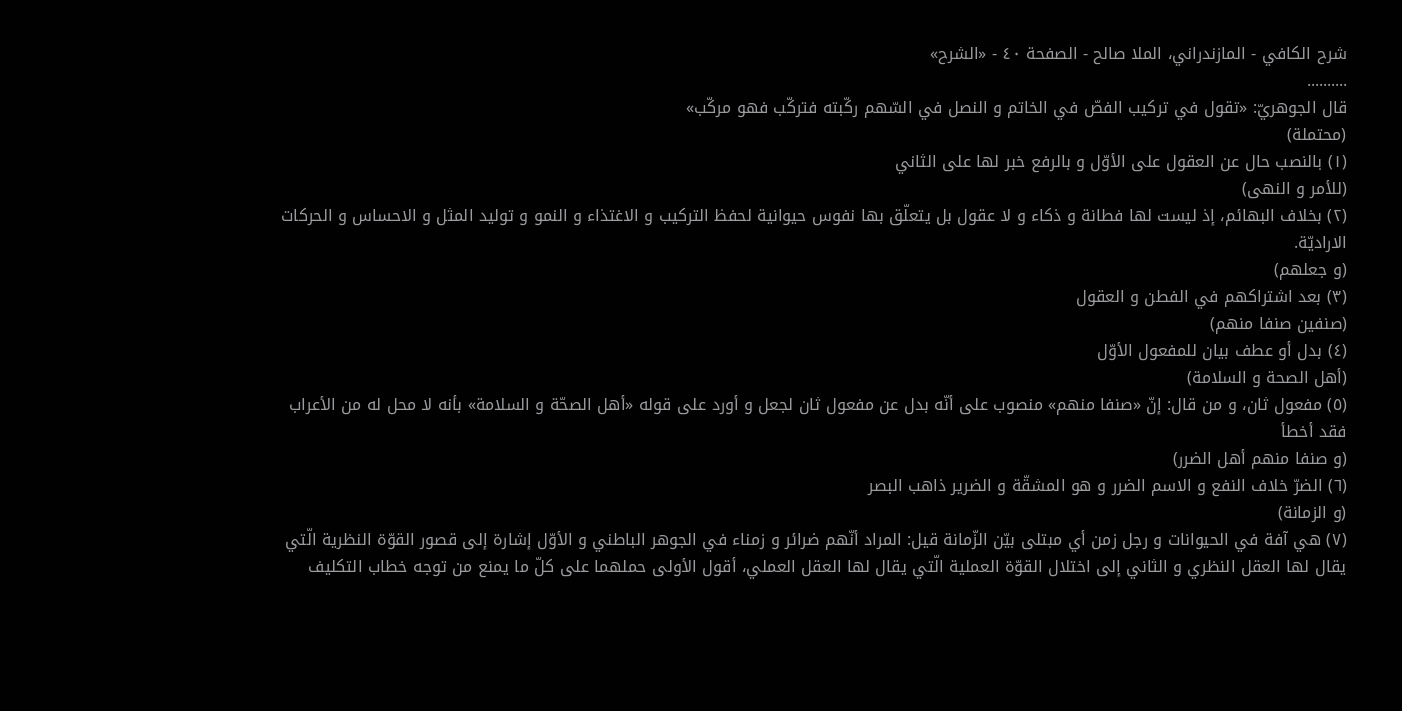شرح الكافي - المازندراني، الملا صالح - الصفحة ٤٠ - «الشرح»
..........
قال الجوهريّ: «تقول في تركيب الفصّ في الخاتم و النصل في السّهم ركّبته فتركّب فهو مركّب»
(محتملة)
(١) بالنصب حال عن العقول على الأوّل و بالرفع خبر لها على الثاني
(للأمر و النهى)
(٢) بخلاف البهائم، إذ ليست لها فطانة و ذكاء و لا عقول بل يتعلّق بها نفوس حيوانية لحفظ التركيب و الاغتذاء و النمو و توليد المثل و الاحساس و الحركات الاراديّة.
(و جعلهم)
(٣) بعد اشتراكهم في الفطن و العقول
(صنفين صنفا منهم)
(٤) بدل أو عطف بيان للمفعول الأوّل
(أهل الصحة و السلامة)
(٥) مفعول ثان، و من قال: إنّ «صنفا منهم» منصوب على أنّه بدل عن مفعول ثان لجعل و أورد على قوله «أهل الصحّة و السلامة» بأنه لا محل له من الأعراب فقد أخطأ
(و صنفا منهم أهل الضرر)
(٦) الضرّ خلاف النفع و الاسم الضرر و هو المشقّة و الضرير ذاهب البصر
(و الزمانة)
(٧) هي آفة في الحيوانات و رجل زمن أي مبتلى بيّن الزّمانة قيل: المراد أنّهم ضرائر و زمناء في الجوهر الباطني و الأوّل إشارة إلى قصور القوّة النظرية الّتي يقال لها العقل النظري و الثاني إلى اختلال القوّة العملية الّتي يقال لها العقل العملي، أقول الأولى حملهما على كلّ ما يمنع من توجه خطاب التكليف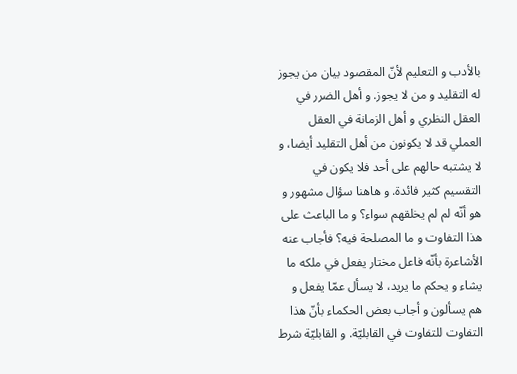بالأدب و التعليم لأنّ المقصود بيان من يجوز له التقليد و من لا يجوز. و أهل الضرر في العقل النظري و أهل الزمانة في العقل العملي قد لا يكونون من أهل التقليد أيضا، و لا يشتبه حالهم على أحد فلا يكون في التقسيم كثير فائدة. و هاهنا سؤال مشهور و هو أنّه لم لم يخلقهم سواء؟ و ما الباعث على هذا التفاوت و ما المصلحة فيه؟ فأجاب عنه الأشاعرة بأنّه فاعل مختار يفعل في ملكه ما يشاء و يحكم ما يريد، لا يسأل عمّا يفعل و هم يسألون و أجاب بعض الحكماء بأنّ هذا التفاوت للتفاوت في القابليّة. و القابليّة شرط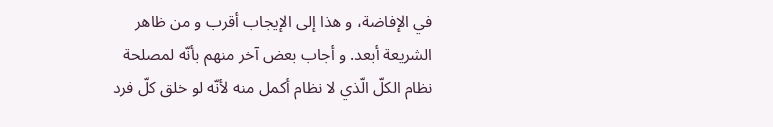في الإفاضة، و هذا إلى الإيجاب أقرب و من ظاهر الشريعة أبعد. و أجاب بعض آخر منهم بأنّه لمصلحة نظام الكلّ الّذي لا نظام أكمل منه لأنّه لو خلق كلّ فرد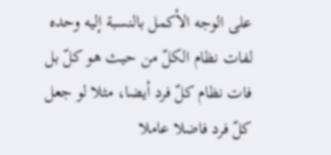على الوجه الأكمل بالنسبة إليه وحده لفات نظام الكلّ من حيث هو كلّ بل فات نظام كلّ فرد أيضا، مثلا لو جعل كلّ فرد فاضلا عاملا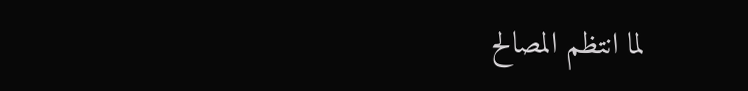لما انتظم المصالح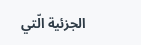الجزئية الّتي